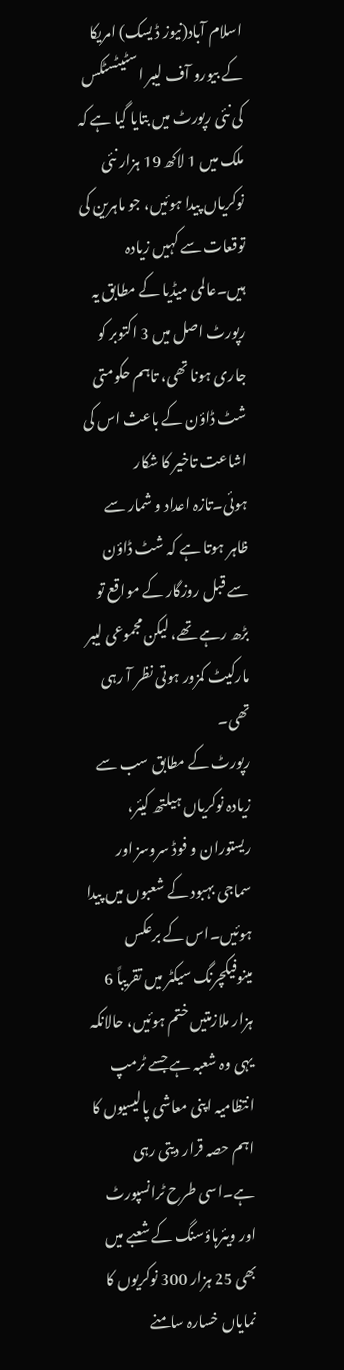اسلام آباد(نیوز ڈ یسک) امریکا کے بیورو آف لیبر اسٹیٹسٹکس کی نئی رپورٹ میں بتایا گیا ہے کہ ملک میں 1 لاکھ 19 ہزار نئی نوکریاں پیدا ہوئیں، جو ماہرین کی توقعات سے کہیں زیادہ ہیں۔عالمی میڈیا کے مطابق یہ رپورٹ اصل میں 3 اکتوبر کو جاری ہونا تھی، تاہم حکومتی شٹ ڈاؤن کے باعث اس کی اشاعت تاخیر کا شکار ہوئی۔تازہ اعداد و شمار سے ظاہر ہوتا ہے کہ شٹ ڈاؤن سے قبل روزگار کے مواقع تو بڑھ رہے تھے، لیکن مجموعی لیبر مارکیٹ کمزور ہوتی نظر آ رہی تھی۔
رپورٹ کے مطابق سب سے زیادہ نوکریاں ہیلتھ کیئر، ریستوران و فوڈ سروسز اور سماجی بہبود کے شعبوں میں پیدا ہوئیں۔اس کے برعکس مینوفیکچرنگ سیکٹر میں تقریباً 6 ہزار ملازمتیں ختم ہوئیں، حالانکہ یہی وہ شعبہ ہے جسے ٹرمپ انتظامیہ اپنی معاشی پالیسیوں کا اہم حصہ قرار دیتی رہی ہے۔اسی طرح ٹرانسپورٹ اور ویئرہاؤسنگ کے شعبے میں بھی 25 ہزار 300 نوکریوں کا نمایاں خسارہ سامنے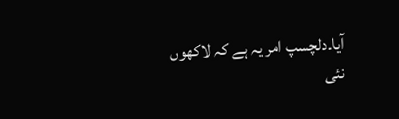آیا۔دلچسپ امر یہ ہے کہ لاکھوں نئی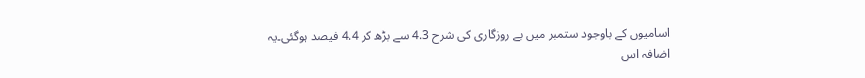اسامیوں کے باوجود ستمبر میں بے روزگاری کی شرح 4.3 سے بڑھ کر 4.4 فیصد ہوگئی۔یہ اضافہ اس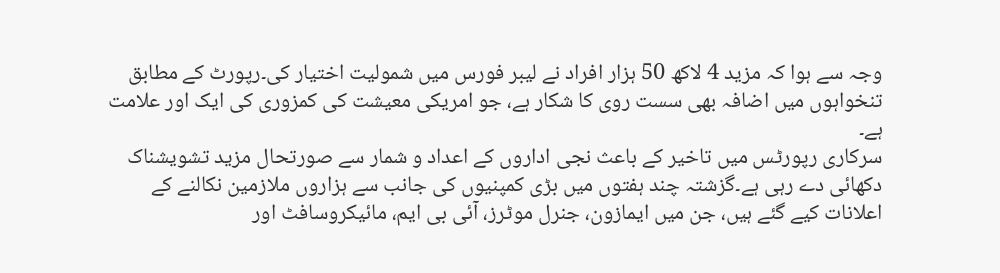وجہ سے ہوا کہ مزید 4 لاکھ 50 ہزار افراد نے لیبر فورس میں شمولیت اختیار کی۔رپورٹ کے مطابق تنخواہوں میں اضافہ بھی سست روی کا شکار ہے، جو امریکی معیشت کی کمزوری کی ایک اور علامت ہے۔
سرکاری رپورٹس میں تاخیر کے باعث نجی اداروں کے اعداد و شمار سے صورتحال مزید تشویشناک دکھائی دے رہی ہے۔گزشتہ چند ہفتوں میں بڑی کمپنیوں کی جانب سے ہزاروں ملازمین نکالنے کے اعلانات کیے گئے ہیں، جن میں ایمازون، جنرل موٹرز، آئی بی ایم، مائیکروسافٹ اور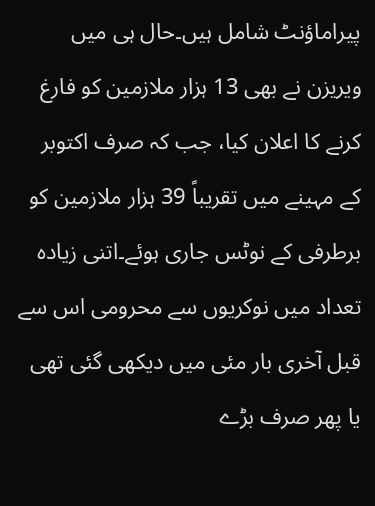پیراماؤنٹ شامل ہیں۔حال ہی میں ویریزن نے بھی 13 ہزار ملازمین کو فارغ کرنے کا اعلان کیا، جب کہ صرف اکتوبر کے مہینے میں تقریباً 39 ہزار ملازمین کو برطرفی کے نوٹس جاری ہوئے۔اتنی زیادہ تعداد میں نوکریوں سے محرومی اس سے قبل آخری بار مئی میں دیکھی گئی تھی یا پھر صرف بڑے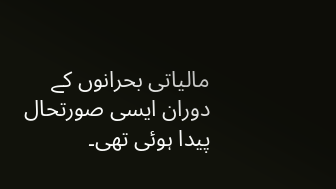مالیاتی بحرانوں کے دوران ایسی صورتحال پیدا ہوئی تھی۔